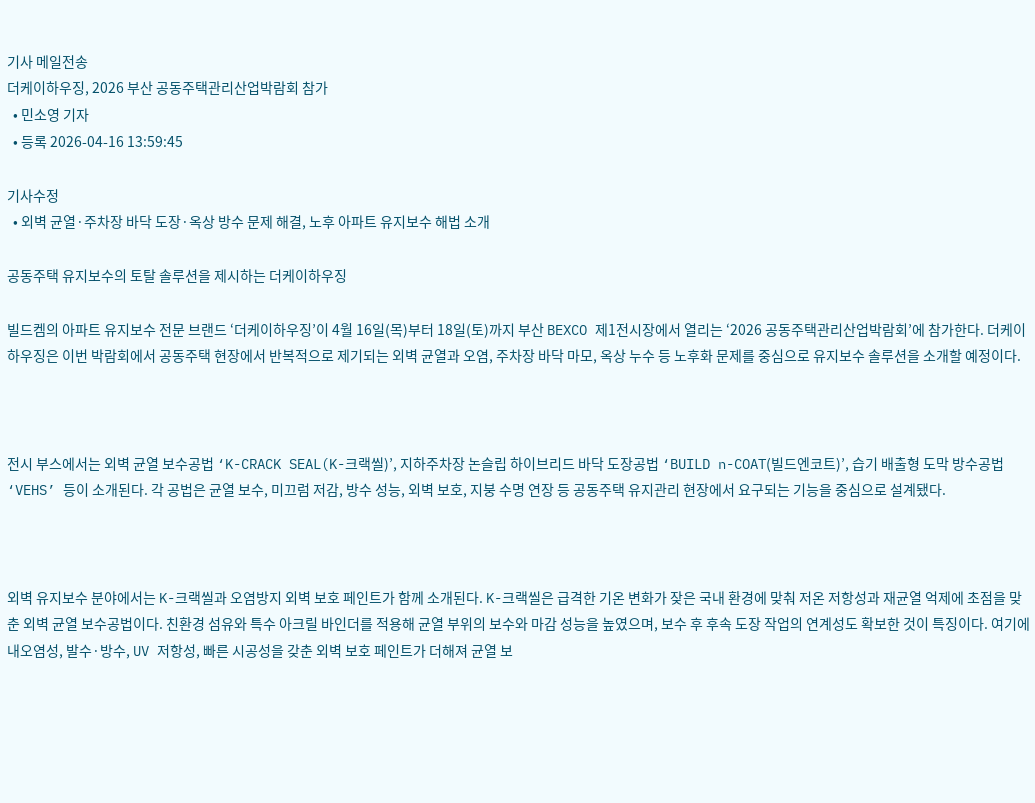기사 메일전송
더케이하우징, 2026 부산 공동주택관리산업박람회 참가
  • 민소영 기자
  • 등록 2026-04-16 13:59:45

기사수정
  • 외벽 균열·주차장 바닥 도장·옥상 방수 문제 해결, 노후 아파트 유지보수 해법 소개

공동주택 유지보수의 토탈 솔루션을 제시하는 더케이하우징

빌드켐의 아파트 유지보수 전문 브랜드 ‘더케이하우징’이 4월 16일(목)부터 18일(토)까지 부산 BEXCO 제1전시장에서 열리는 ‘2026 공동주택관리산업박람회’에 참가한다. 더케이하우징은 이번 박람회에서 공동주택 현장에서 반복적으로 제기되는 외벽 균열과 오염, 주차장 바닥 마모, 옥상 누수 등 노후화 문제를 중심으로 유지보수 솔루션을 소개할 예정이다.



전시 부스에서는 외벽 균열 보수공법 ‘K-CRACK SEAL(K-크랙씰)’, 지하주차장 논슬립 하이브리드 바닥 도장공법 ‘BUILD n-COAT(빌드엔코트)’, 습기 배출형 도막 방수공법 ‘VEHS’ 등이 소개된다. 각 공법은 균열 보수, 미끄럼 저감, 방수 성능, 외벽 보호, 지붕 수명 연장 등 공동주택 유지관리 현장에서 요구되는 기능을 중심으로 설계됐다.



외벽 유지보수 분야에서는 K-크랙씰과 오염방지 외벽 보호 페인트가 함께 소개된다. K-크랙씰은 급격한 기온 변화가 잦은 국내 환경에 맞춰 저온 저항성과 재균열 억제에 초점을 맞춘 외벽 균열 보수공법이다. 친환경 섬유와 특수 아크릴 바인더를 적용해 균열 부위의 보수와 마감 성능을 높였으며, 보수 후 후속 도장 작업의 연계성도 확보한 것이 특징이다. 여기에 내오염성, 발수·방수, UV 저항성, 빠른 시공성을 갖춘 외벽 보호 페인트가 더해져 균열 보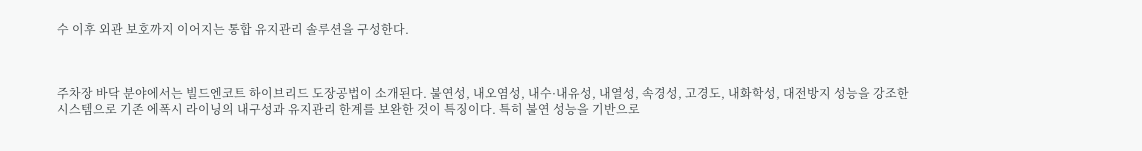수 이후 외관 보호까지 이어지는 통합 유지관리 솔루션을 구성한다.



주차장 바닥 분야에서는 빌드엔코트 하이브리드 도장공법이 소개된다. 불연성, 내오염성, 내수·내유성, 내열성, 속경성, 고경도, 내화학성, 대전방지 성능을 강조한 시스템으로 기존 에폭시 라이닝의 내구성과 유지관리 한계를 보완한 것이 특징이다. 특히 불연 성능을 기반으로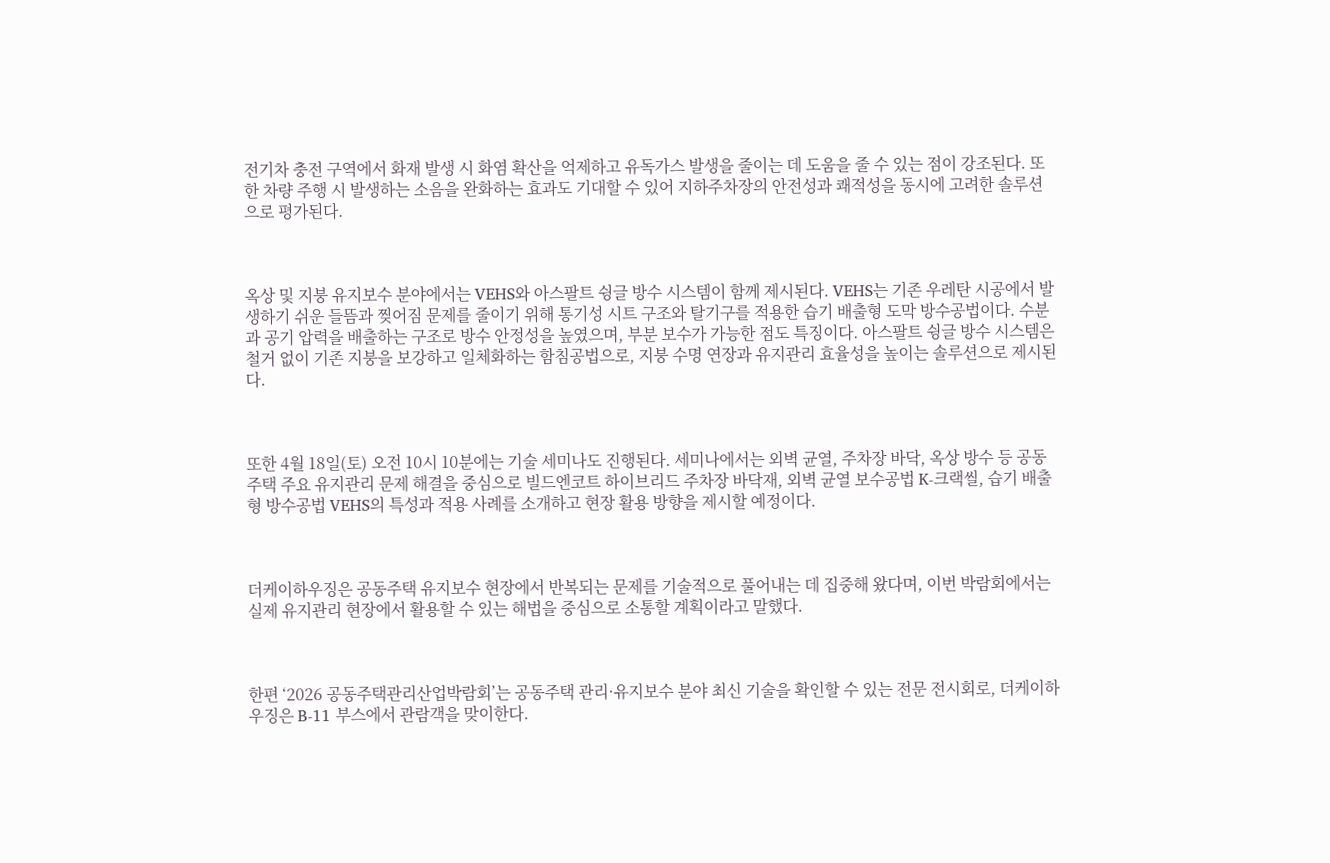전기차 충전 구역에서 화재 발생 시 화염 확산을 억제하고 유독가스 발생을 줄이는 데 도움을 줄 수 있는 점이 강조된다. 또한 차량 주행 시 발생하는 소음을 완화하는 효과도 기대할 수 있어 지하주차장의 안전성과 쾌적성을 동시에 고려한 솔루션으로 평가된다.



옥상 및 지붕 유지보수 분야에서는 VEHS와 아스팔트 슁글 방수 시스템이 함께 제시된다. VEHS는 기존 우레탄 시공에서 발생하기 쉬운 들뜸과 찢어짐 문제를 줄이기 위해 통기성 시트 구조와 탈기구를 적용한 습기 배출형 도막 방수공법이다. 수분과 공기 압력을 배출하는 구조로 방수 안정성을 높였으며, 부분 보수가 가능한 점도 특징이다. 아스팔트 슁글 방수 시스템은 철거 없이 기존 지붕을 보강하고 일체화하는 함침공법으로, 지붕 수명 연장과 유지관리 효율성을 높이는 솔루션으로 제시된다.



또한 4월 18일(토) 오전 10시 10분에는 기술 세미나도 진행된다. 세미나에서는 외벽 균열, 주차장 바닥, 옥상 방수 등 공동주택 주요 유지관리 문제 해결을 중심으로 빌드엔코트 하이브리드 주차장 바닥재, 외벽 균열 보수공법 K-크랙씰, 습기 배출형 방수공법 VEHS의 특성과 적용 사례를 소개하고 현장 활용 방향을 제시할 예정이다.



더케이하우징은 공동주택 유지보수 현장에서 반복되는 문제를 기술적으로 풀어내는 데 집중해 왔다며, 이번 박람회에서는 실제 유지관리 현장에서 활용할 수 있는 해법을 중심으로 소통할 계획이라고 말했다.



한편 ‘2026 공동주택관리산업박람회’는 공동주택 관리·유지보수 분야 최신 기술을 확인할 수 있는 전문 전시회로, 더케이하우징은 B-11 부스에서 관람객을 맞이한다.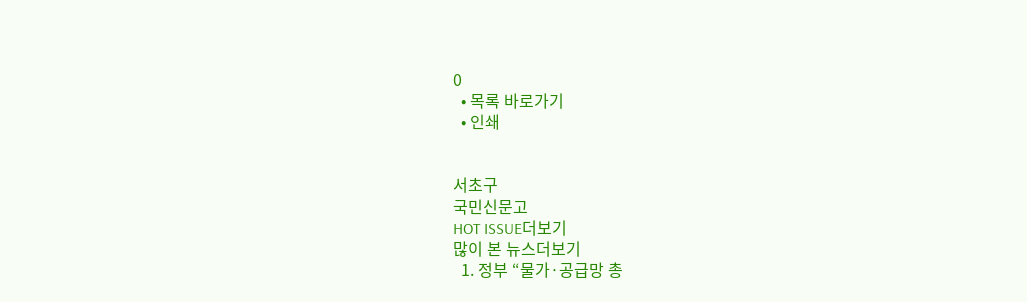0
  • 목록 바로가기
  • 인쇄


서초구
국민신문고
HOT ISSUE더보기
많이 본 뉴스더보기
  1. 정부 “물가·공급망 총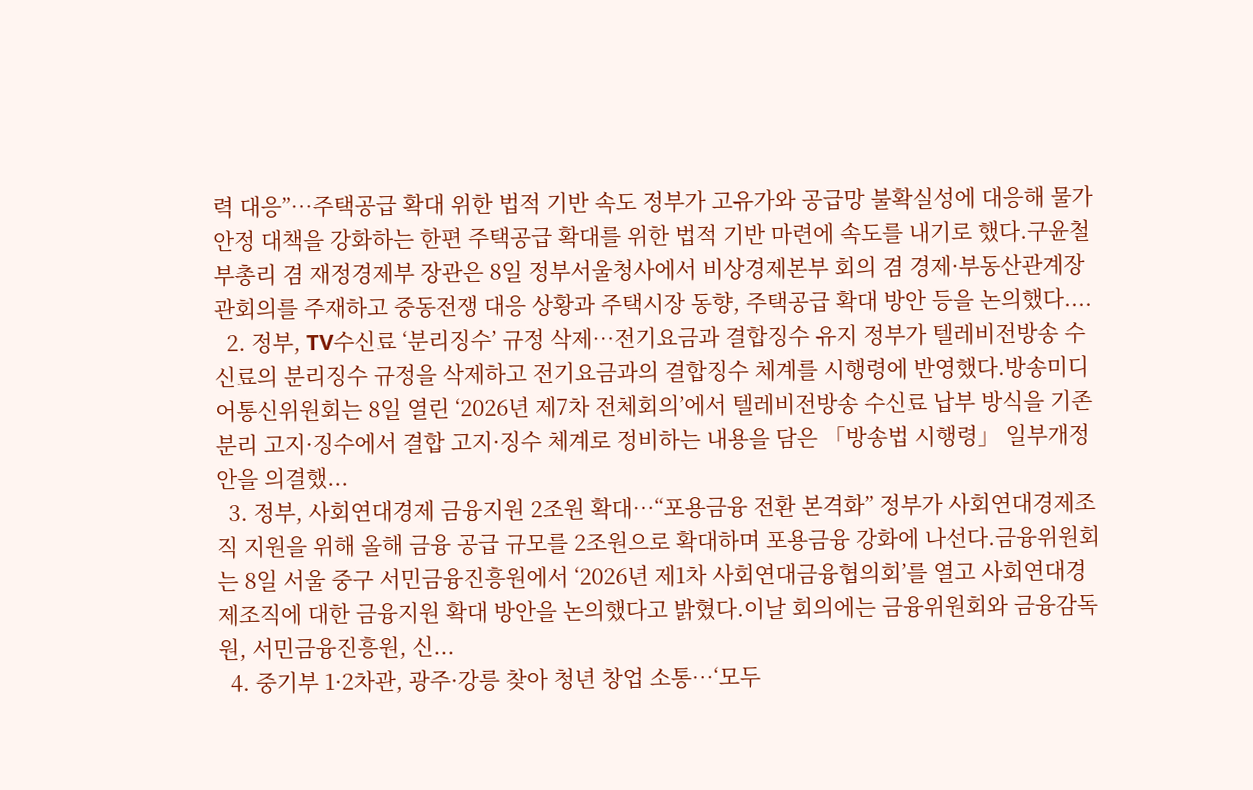력 대응”…주택공급 확대 위한 법적 기반 속도 정부가 고유가와 공급망 불확실성에 대응해 물가 안정 대책을 강화하는 한편 주택공급 확대를 위한 법적 기반 마련에 속도를 내기로 했다.구윤철 부총리 겸 재정경제부 장관은 8일 정부서울청사에서 비상경제본부 회의 겸 경제·부동산관계장관회의를 주재하고 중동전쟁 대응 상황과 주택시장 동향, 주택공급 확대 방안 등을 논의했다....
  2. 정부, TV수신료 ‘분리징수’ 규정 삭제…전기요금과 결합징수 유지 정부가 텔레비전방송 수신료의 분리징수 규정을 삭제하고 전기요금과의 결합징수 체계를 시행령에 반영했다.방송미디어통신위원회는 8일 열린 ‘2026년 제7차 전체회의’에서 텔레비전방송 수신료 납부 방식을 기존 분리 고지·징수에서 결합 고지·징수 체계로 정비하는 내용을 담은 「방송법 시행령」 일부개정안을 의결했...
  3. 정부, 사회연대경제 금융지원 2조원 확대…“포용금융 전환 본격화” 정부가 사회연대경제조직 지원을 위해 올해 금융 공급 규모를 2조원으로 확대하며 포용금융 강화에 나선다.금융위원회는 8일 서울 중구 서민금융진흥원에서 ‘2026년 제1차 사회연대금융협의회’를 열고 사회연대경제조직에 대한 금융지원 확대 방안을 논의했다고 밝혔다.이날 회의에는 금융위원회와 금융감독원, 서민금융진흥원, 신...
  4. 중기부 1·2차관, 광주·강릉 찾아 청년 창업 소통…‘모두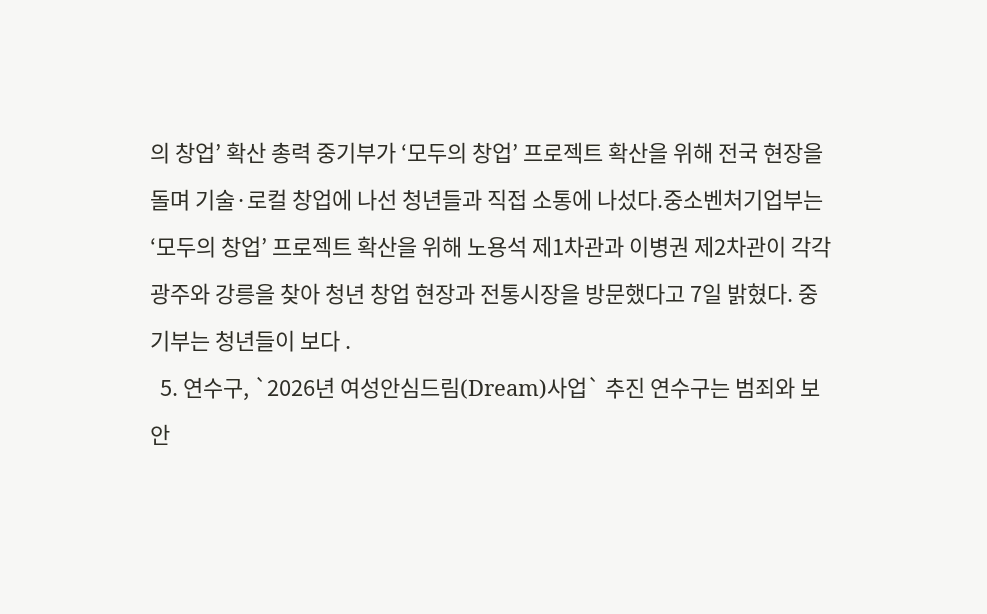의 창업’ 확산 총력 중기부가 ‘모두의 창업’ 프로젝트 확산을 위해 전국 현장을 돌며 기술·로컬 창업에 나선 청년들과 직접 소통에 나섰다.중소벤처기업부는 ‘모두의 창업’ 프로젝트 확산을 위해 노용석 제1차관과 이병권 제2차관이 각각 광주와 강릉을 찾아 청년 창업 현장과 전통시장을 방문했다고 7일 밝혔다. 중기부는 청년들이 보다 .
  5. 연수구, `2026년 여성안심드림(Dream)사업` 추진 연수구는 범죄와 보안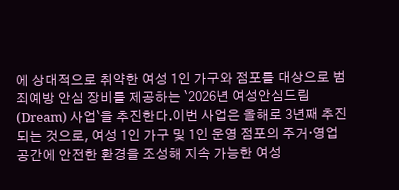에 상대적으로 취약한 여성 1인 가구와 점포를 대상으로 범죄예방 안심 장비를 제공하는 `2026년 여성안심드림(Dream) 사업`을 추진한다.이번 사업은 올해로 3년째 추진되는 것으로, 여성 1인 가구 및 1인 운영 점포의 주거·영업 공간에 안전한 환경을 조성해 지속 가능한 여성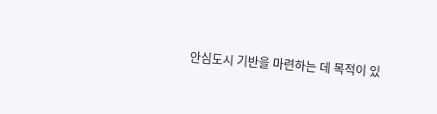안심도시 기반을 마련하는 데 목적이 있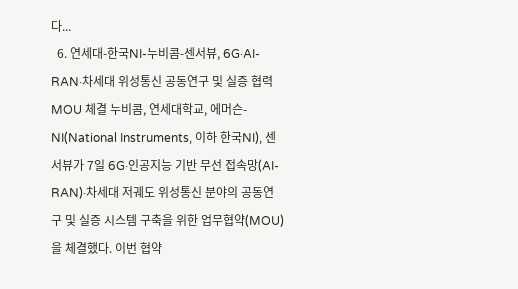다...
  6. 연세대-한국NI-누비콤-센서뷰, 6G·AI-RAN·차세대 위성통신 공동연구 및 실증 협력 MOU 체결 누비콤, 연세대학교, 에머슨-NI(National Instruments, 이하 한국NI), 센서뷰가 7일 6G·인공지능 기반 무선 접속망(AI-RAN)·차세대 저궤도 위성통신 분야의 공동연구 및 실증 시스템 구축을 위한 업무협약(MOU)을 체결했다. 이번 협약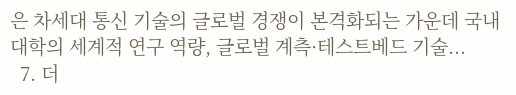은 차세대 통신 기술의 글로벌 경쟁이 본격화되는 가운데 국내 대학의 세계적 연구 역량, 글로벌 계측·테스트베드 기술...
  7. 더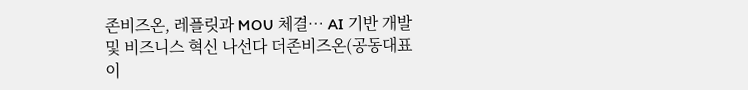존비즈온, 레플릿과 MOU 체결… AI 기반 개발 및 비즈니스 혁신 나선다 더존비즈온(공동대표 이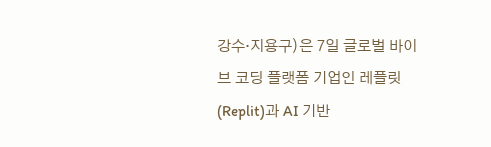강수·지용구)은 7일 글로벌 바이브 코딩 플랫폼 기업인 레플릿(Replit)과 AI 기반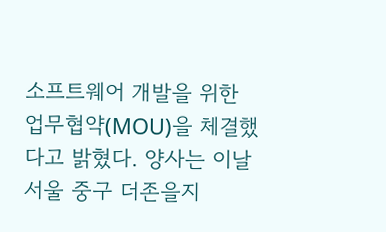소프트웨어 개발을 위한 업무협약(MOU)을 체결했다고 밝혔다. 양사는 이날 서울 중구 더존을지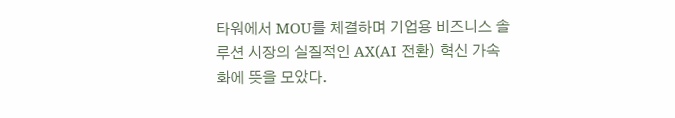타워에서 MOU를 체결하며 기업용 비즈니스 솔루션 시장의 실질적인 AX(AI 전환) 혁신 가속화에 뜻을 모았다.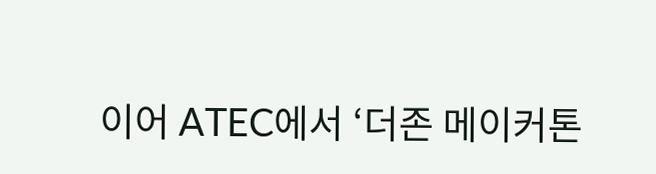이어 ATEC에서 ‘더존 메이커톤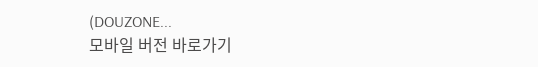(DOUZONE...
모바일 버전 바로가기